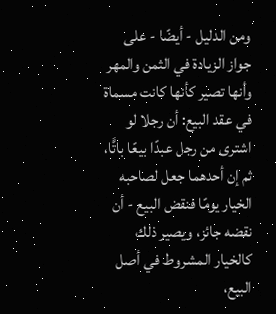ومن الدليل - أيضًا - على جواز الزيادة في الثمن والمهر وأنها تصير كأنها كانت مسماة في عقد البيع: أن رجلا لو اشترى من رجل عبدًا بيعًا باتًّا، ثم إن أحدهما جعل لصاحبه الخيار يومًا فنقض البيع - أن نقضه جائز، ويصير ذلك كالخيار المشروط في أصل البيع،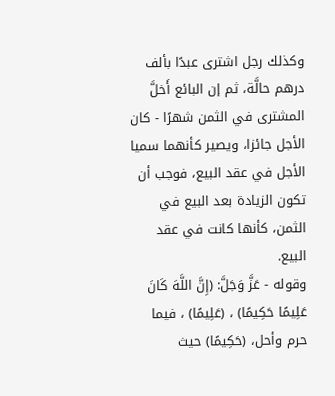وكذلك رجل اشترى عبدًا بألف درهم حالَّة، ثم إن البائع أَخلَّ المشترى في الثمن شهرًا - كان الأجل جائزا، ويصير كأنهما سميا الأجل في عقد البيع، فوجب أن تكون الزيادة بعد البيع في الثمن، كأنها كانت في عقد البيع.
وقوله - عَزَّ وَجَلَّ: (إِنَّ اللَّهَ كَانَ عَلِيمًا حَكِيمًا) ، (عَلِيمًا) ، فيما حرم وأحل، (حَكِيمًا) حيث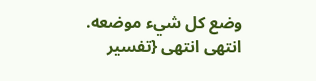وضع كل شيء موضعه. انتهى انتهى {تفسير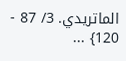الماتريدي. 3/ 87 - 120} ...